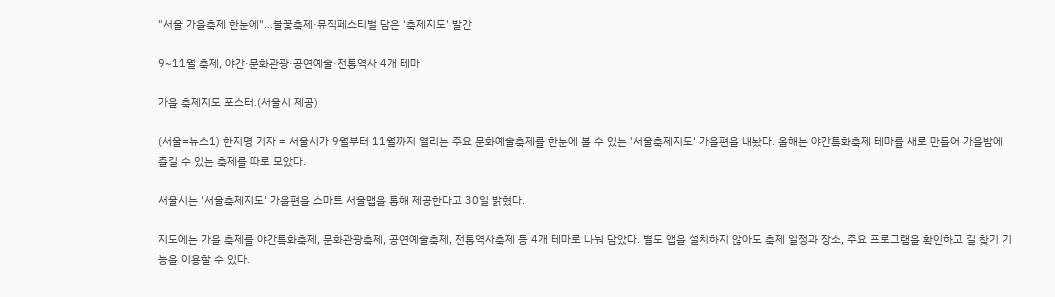"서울 가을축제 한눈에"…불꽃축제·뮤직페스티벌 담은 '축제지도' 발간

9~11월 축제, 야간·문화관광·공연예술·전통역사 4개 테마

가을 축제지도 포스터.(서울시 제공)

(서울=뉴스1) 한지명 기자 = 서울시가 9월부터 11월까지 열리는 주요 문화예술축제를 한눈에 볼 수 있는 '서울축제지도' 가을편을 내놨다. 올해는 야간특화축제 테마를 새로 만들어 가을밤에 즐길 수 있는 축제를 따로 모았다.

서울시는 '서울축제지도' 가을편을 스마트 서울맵을 통해 제공한다고 30일 밝혔다.

지도에는 가을 축제를 야간특화축제, 문화관광축제, 공연예술축제, 전통역사축제 등 4개 테마로 나눠 담았다. 별도 앱을 설치하지 않아도 축제 일정과 장소, 주요 프로그램을 확인하고 길 찾기 기능을 이용할 수 있다.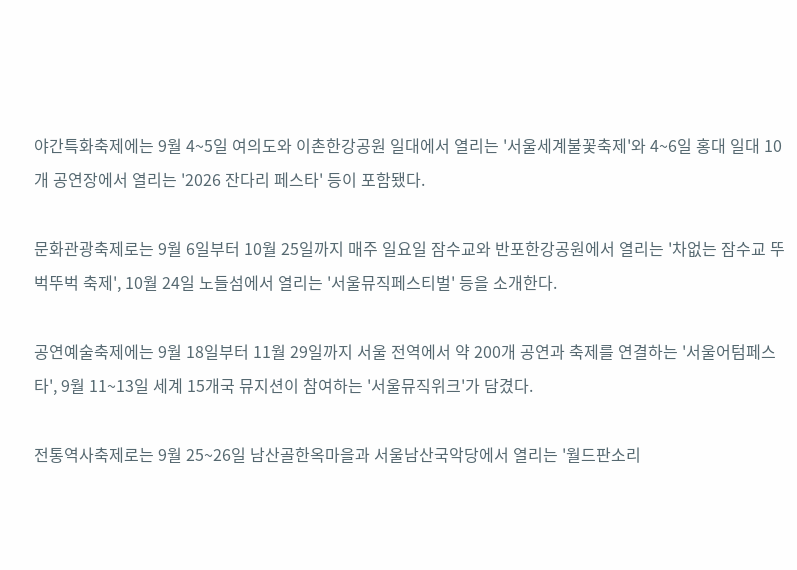야간특화축제에는 9월 4~5일 여의도와 이촌한강공원 일대에서 열리는 '서울세계불꽃축제'와 4~6일 홍대 일대 10개 공연장에서 열리는 '2026 잔다리 페스타' 등이 포함됐다.

문화관광축제로는 9월 6일부터 10월 25일까지 매주 일요일 잠수교와 반포한강공원에서 열리는 '차없는 잠수교 뚜벅뚜벅 축제', 10월 24일 노들섬에서 열리는 '서울뮤직페스티벌' 등을 소개한다.

공연예술축제에는 9월 18일부터 11월 29일까지 서울 전역에서 약 200개 공연과 축제를 연결하는 '서울어텀페스타', 9월 11~13일 세계 15개국 뮤지션이 참여하는 '서울뮤직위크'가 담겼다.

전통역사축제로는 9월 25~26일 남산골한옥마을과 서울남산국악당에서 열리는 '월드판소리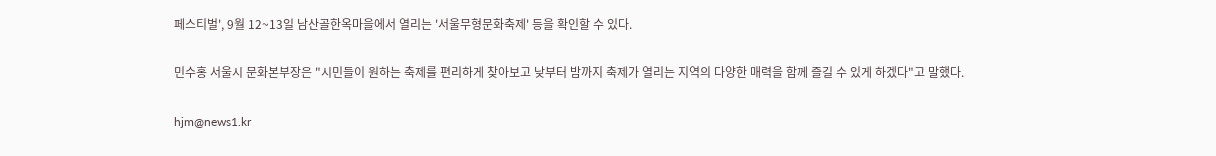페스티벌', 9월 12~13일 남산골한옥마을에서 열리는 '서울무형문화축제' 등을 확인할 수 있다.

민수홍 서울시 문화본부장은 "시민들이 원하는 축제를 편리하게 찾아보고 낮부터 밤까지 축제가 열리는 지역의 다양한 매력을 함께 즐길 수 있게 하겠다"고 말했다.

hjm@news1.kr